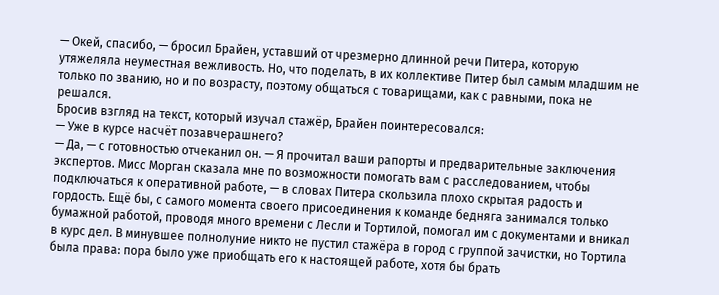— Окей, спасибо, — бросил Брайен, уставший от чрезмерно длинной речи Питера, которую утяжеляла неуместная вежливость. Но, что поделать, в их коллективе Питер был самым младшим не только по званию, но и по возрасту, поэтому общаться с товарищами, как с равными, пока не решался.
Бросив взгляд на текст, который изучал стажёр, Брайен поинтересовался:
— Уже в курсе насчёт позавчерашнего?
— Да, — с готовностью отчеканил он. — Я прочитал ваши рапорты и предварительные заключения экспертов. Мисс Морган сказала мне по возможности помогать вам с расследованием, чтобы подключаться к оперативной работе, — в словах Питера скользила плохо скрытая радость и гордость. Ещё бы, с самого момента своего присоединения к команде бедняга занимался только бумажной работой, проводя много времени с Лесли и Тортилой, помогал им с документами и вникал в курс дел. В минувшее полнолуние никто не пустил стажёра в город с группой зачистки, но Тортила была права: пора было уже приобщать его к настоящей работе, хотя бы брать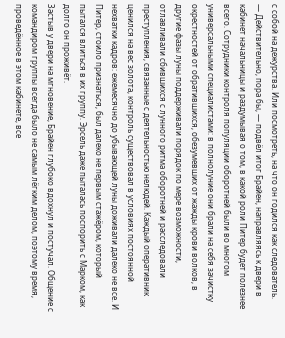с собой на дежурства. Или посмотреть, на что он годился как следователь.
— Действительно, пора бы, — подвёл итог Брайен, направляясь к двери в кабинет начальницы и раздумывая о том, в какой роли Питер будет полезнее всего. Сотрудники контроля популяции оборотней были во многом универсальными специалистами: в полнолуние они брали на себя зачистку окрестностей от обратившихся, обезумевших от жажды крови волков, в другие фазы луны поддерживали порядок по мере возможности, отлавливали сбившихся с лунного ритма оборотней и расследовали преступления, связанные с деятельностью нелюдей. Каждый оперативник ценился на вес золота, контроль существовал в условиях постоянной нехватки кадров: ежемесячно до убывающей луны доживали далеко не все. И Питер, стоило признаться, был далеко не первым стажёром, который пытался влиться в их группу. Эрсель даже пыталась поспорить с Марком, как долго он проживёт.
Застыв у двери на мгновение, Брайен глубоко вдохнул и постучал. Общение с командиром группы всегда было не самым лёгким делом, поэтому время, проведённое в этом кабинете, все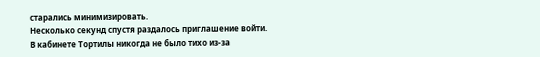старались минимизировать.
Несколько секунд спустя раздалось приглашение войти.
В кабинете Тортилы никогда не было тихо из-за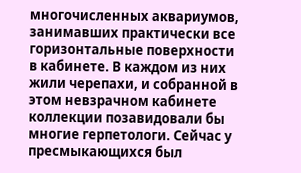многочисленных аквариумов, занимавших практически все горизонтальные поверхности в кабинете. В каждом из них жили черепахи, и собранной в этом невзрачном кабинете коллекции позавидовали бы многие герпетологи. Сейчас у пресмыкающихся был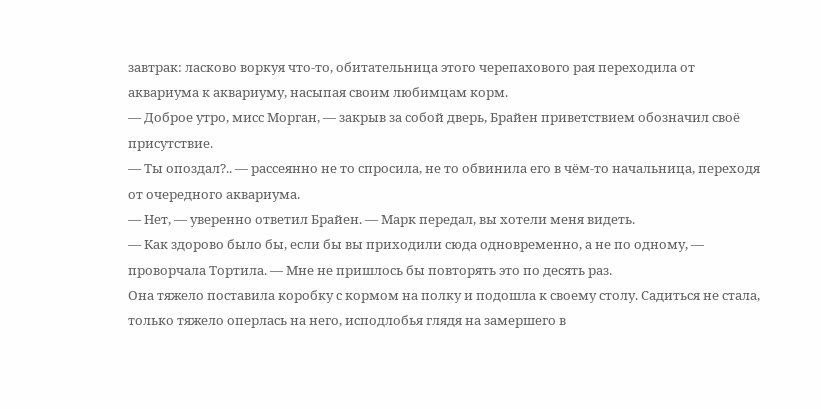завтрак: ласково воркуя что-то, обитательница этого черепахового рая переходила от аквариума к аквариуму, насыпая своим любимцам корм.
— Доброе утро, мисс Морган, — закрыв за собой дверь, Брайен приветствием обозначил своё присутствие.
— Ты опоздал?.. — рассеянно не то спросила, не то обвинила его в чём-то начальница, переходя от очередного аквариума.
— Нет, — уверенно ответил Брайен. — Марк передал, вы хотели меня видеть.
— Как здорово было бы, если бы вы приходили сюда одновременно, а не по одному, — проворчала Тортила. — Мне не пришлось бы повторять это по десять раз.
Она тяжело поставила коробку с кормом на полку и подошла к своему столу. Садиться не стала, только тяжело оперлась на него, исподлобья глядя на замершего в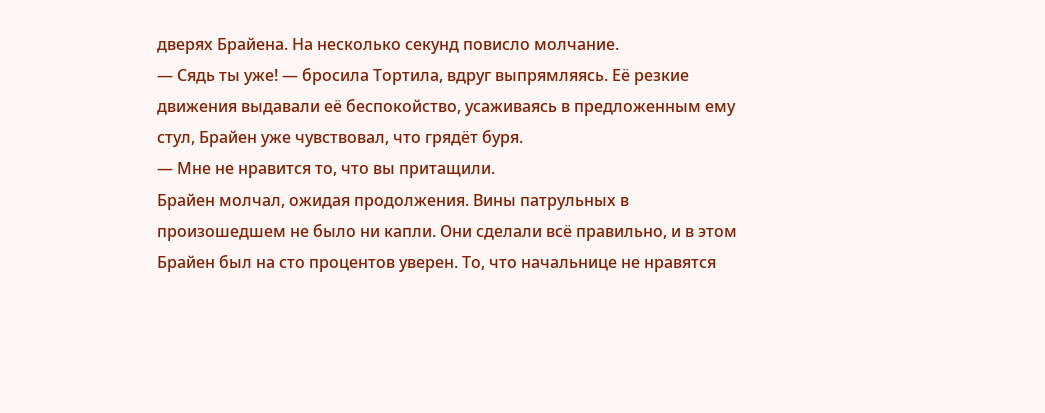дверях Брайена. На несколько секунд повисло молчание.
— Сядь ты уже! — бросила Тортила, вдруг выпрямляясь. Её резкие движения выдавали её беспокойство, усаживаясь в предложенным ему стул, Брайен уже чувствовал, что грядёт буря.
— Мне не нравится то, что вы притащили.
Брайен молчал, ожидая продолжения. Вины патрульных в произошедшем не было ни капли. Они сделали всё правильно, и в этом Брайен был на сто процентов уверен. То, что начальнице не нравятся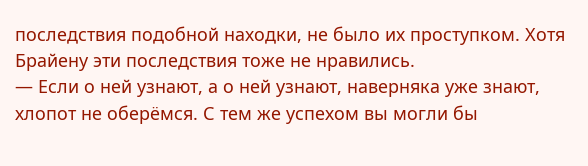последствия подобной находки, не было их проступком. Хотя Брайену эти последствия тоже не нравились.
— Если о ней узнают, а о ней узнают, наверняка уже знают, хлопот не оберёмся. С тем же успехом вы могли бы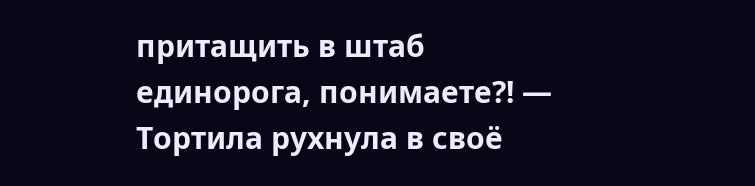притащить в штаб единорога, понимаете?! — Тортила рухнула в своё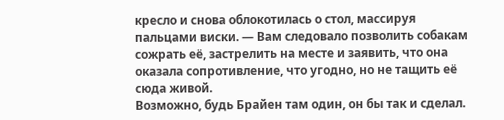кресло и снова облокотилась о стол, массируя пальцами виски. — Вам следовало позволить собакам сожрать её, застрелить на месте и заявить, что она оказала сопротивление, что угодно, но не тащить её сюда живой.
Возможно, будь Брайен там один, он бы так и сделал.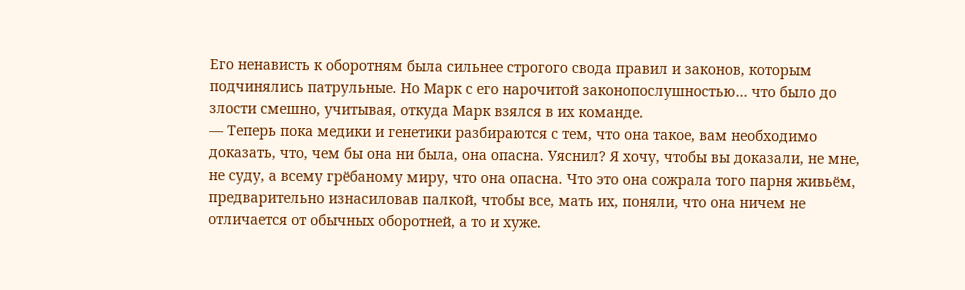Его ненависть к оборотням была сильнее строгого свода правил и законов, которым подчинялись патрульные. Но Марк с его нарочитой законопослушностью… что было до злости смешно, учитывая, откуда Марк взялся в их команде.
— Теперь пока медики и генетики разбираются с тем, что она такое, вам необходимо доказать, что, чем бы она ни была, она опасна. Уяснил? Я хочу, чтобы вы доказали, не мне, не суду, а всему грёбаному миру, что она опасна. Что это она сожрала того парня живьём, предварительно изнасиловав палкой, чтобы все, мать их, поняли, что она ничем не отличается от обычных оборотней, а то и хуже.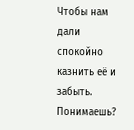Чтобы нам дали спокойно казнить её и забыть. Понимаешь?